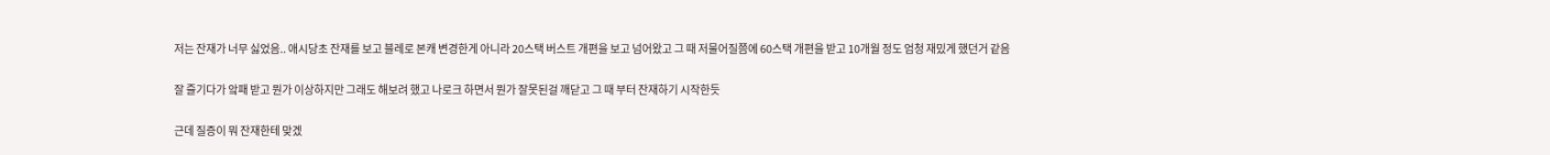저는 잔재가 너무 싫었음.. 애시당초 잔재를 보고 블레로 본캐 변경한게 아니라 20스택 버스트 개편을 보고 넘어왔고 그 때 저물어질쯤에 60스택 개편을 받고 10개월 정도 엄청 재밌게 했던거 같음

잘 즐기다가 앜패 받고 뭔가 이상하지만 그래도 해보려 했고 나로크 하면서 뭔가 잘못된걸 깨닫고 그 때 부터 잔재하기 시작한듯

근데 질증이 뭐 잔재한테 맞겠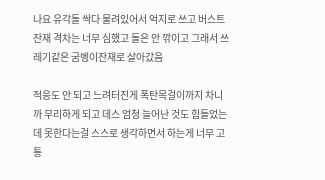나요 유각돌 싹다 물려있어서 억지로 쓰고 버스트 잔재 격차는 너무 심했고 돌은 안 깎이고 그래서 쓰레기같은 굼벵이잔재로 살아갔음

적응도 안 되고 느려터진게 폭탄목걸이까지 차니까 무리하게 되고 데스 엄청 늘어난 것도 힘들었는데 못한다는걸 스스로 생각하면서 하는게 너무 고통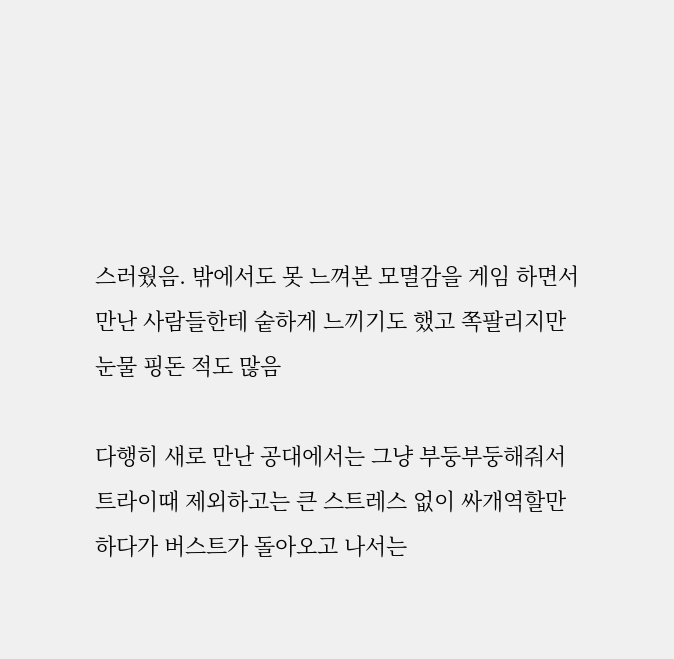스러웠음. 밖에서도 못 느껴본 모멸감을 게임 하면서 만난 사람들한테 숱하게 느끼기도 했고 쪽팔리지만 눈물 핑돈 적도 많음

다행히 새로 만난 공대에서는 그냥 부둥부둥해줘서 트라이때 제외하고는 큰 스트레스 없이 싸개역할만 하다가 버스트가 돌아오고 나서는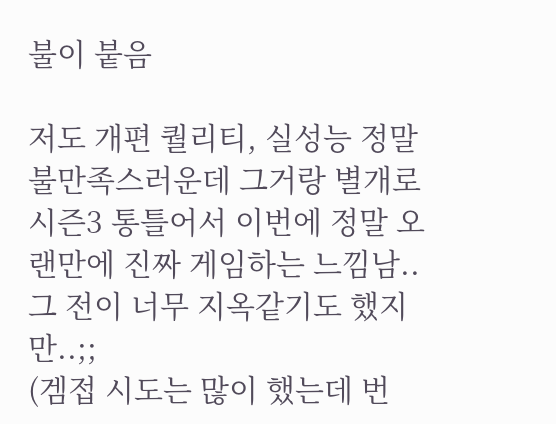불이 붙음

저도 개편 퀄리티, 실성능 정말 불만족스러운데 그거랑 별개로 시즌3 통틀어서 이번에 정말 오랜만에 진짜 게임하는 느낌남.. 그 전이 너무 지옥같기도 했지만..;;
(겜접 시도는 많이 했는데 번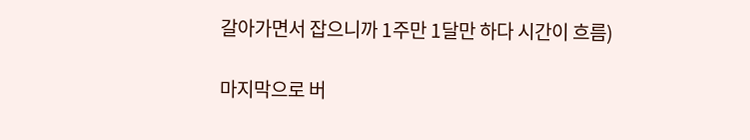갈아가면서 잡으니까 1주만 1달만 하다 시간이 흐름)

마지막으로 버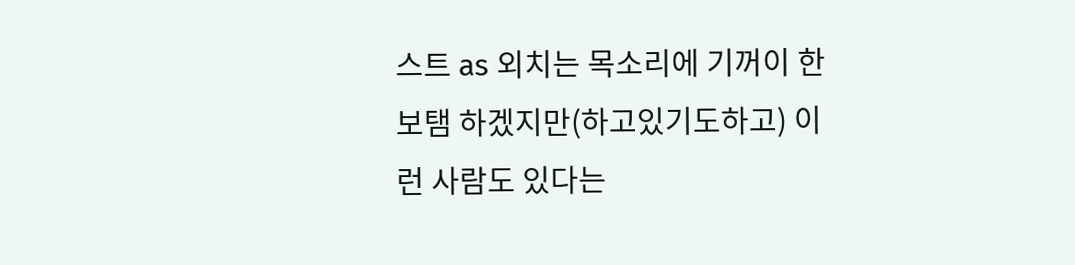스트 as 외치는 목소리에 기꺼이 한 보탬 하겠지만(하고있기도하고) 이런 사람도 있다는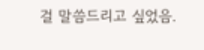걸 말씀드리고 싶었음.